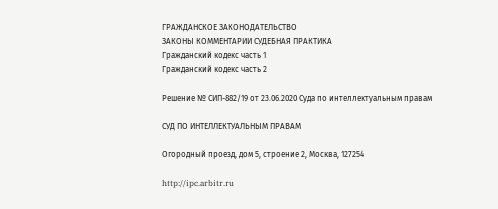ГРАЖДАНСКОЕ ЗАКОНОДАТЕЛЬСТВО
ЗАКОНЫ КОММЕНТАРИИ СУДЕБНАЯ ПРАКТИКА
Гражданский кодекс часть 1
Гражданский кодекс часть 2

Решение № СИП-882/19 от 23.06.2020 Суда по интеллектуальным правам

СУД ПО ИНТЕЛЛЕКТУАЛЬНЫМ ПРАВАМ

Огородный проезд, дом 5, строение 2, Москва, 127254

http://ipc.arbitr.ru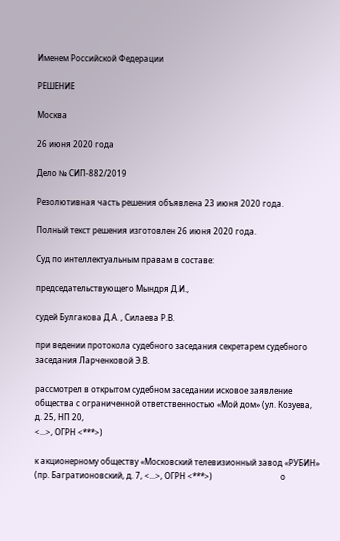Именем Российской Федерации

РЕШЕНИЕ

Москва

26 июня 2020 года

Дело № СИП-882/2019

Резолютивная часть решения объявлена 23 июня 2020 года.

Полный текст решения изготовлен 26 июня 2020 года.

Суд по интеллектуальным правам в составе:

председательствующего Мындря Д.И.,

судей Булгакова Д.А. , Силаева Р.В.

при ведении протокола судебного заседания секретарем судебного заседания Ларченковой Э.В.

рассмотрел в открытом судебном заседании исковое заявление общества с ограниченной ответственностью «Мой дом» (ул. Козуева, д. 25, НП 20,
<...>, ОГРН <***>)

к акционерному обществу «Московский телевизионный завод «РУБИН» (пр. Багратионовский, д. 7, <...>, ОГРН <***>)                                  о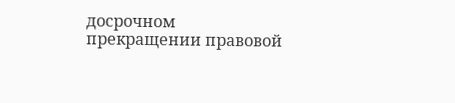досрочном прекращении правовой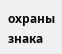охраны знака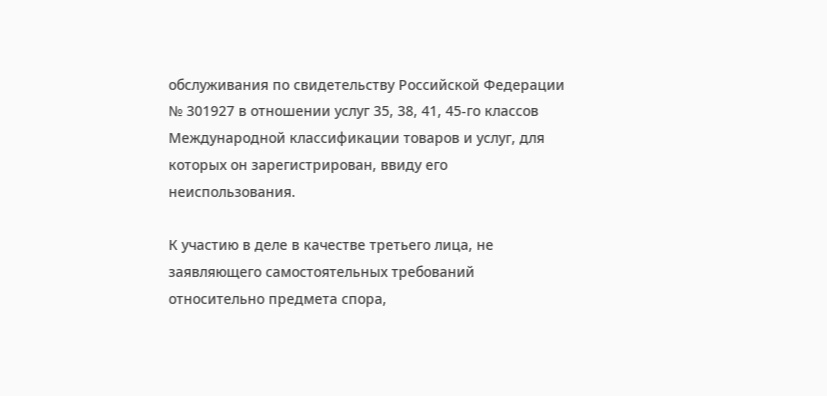обслуживания по свидетельству Российской Федерации № 301927 в отношении услуг 35, 38, 41, 45-го классов Международной классификации товаров и услуг, для которых он зарегистрирован, ввиду его неиспользования.

К участию в деле в качестве третьего лица, не заявляющего самостоятельных требований относительно предмета спора,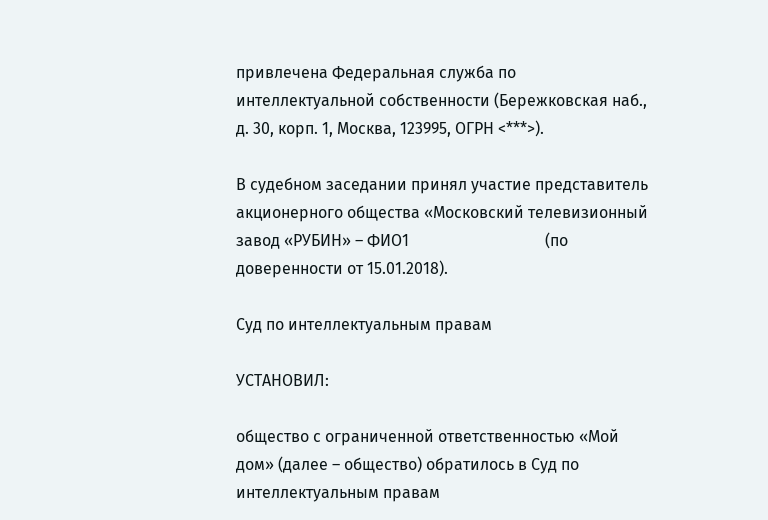привлечена Федеральная служба по интеллектуальной собственности (Бережковская наб.,                     д. 30, корп. 1, Москва, 123995, ОГРН <***>).

В судебном заседании принял участие представитель акционерного общества «Московский телевизионный завод «РУБИН» – ФИО1                                  (по доверенности от 15.01.2018).

Суд по интеллектуальным правам

УСТАНОВИЛ:

общество с ограниченной ответственностью «Мой дом» (далее – общество) обратилось в Суд по интеллектуальным правам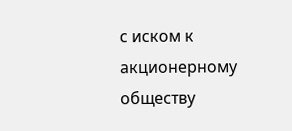с иском к акционерному обществу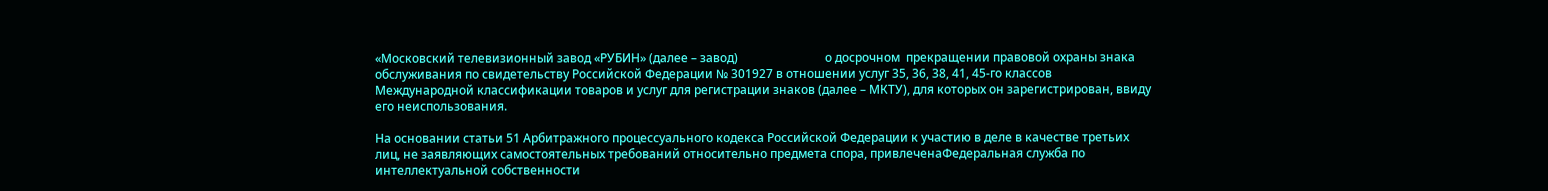«Московский телевизионный завод «РУБИН» (далее – завод)                             о досрочном  прекращении правовой охраны знака обслуживания по свидетельству Российской Федерации № 301927 в отношении услуг 35, 36, 38, 41, 45-го классов Международной классификации товаров и услуг для регистрации знаков (далее – МКТУ), для которых он зарегистрирован, ввиду его неиспользования.

На основании статьи 51 Арбитражного процессуального кодекса Российской Федерации к участию в деле в качестве третьих лиц, не заявляющих самостоятельных требований относительно предмета спора, привлеченаФедеральная служба по интеллектуальной собственности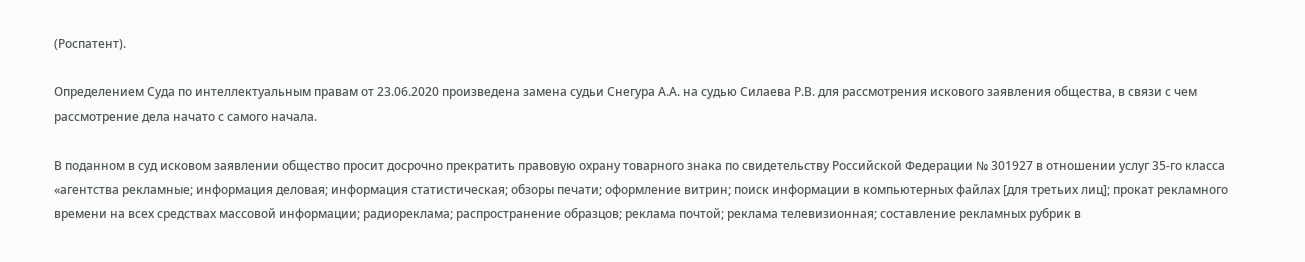(Роспатент).

Определением Суда по интеллектуальным правам от 23.06.2020 произведена замена судьи Снегура А.А. на судью Силаева Р.В. для рассмотрения искового заявления общества, в связи с чем рассмотрение дела начато с самого начала.

В поданном в суд исковом заявлении общество просит досрочно прекратить правовую охрану товарного знака по свидетельству Российской Федерации № 301927 в отношении услуг 35-го класса «агентства рекламные; информация деловая; информация статистическая; обзоры печати; оформление витрин; поиск информации в компьютерных файлах [для третьих лиц]; прокат рекламного времени на всех средствах массовой информации; радиореклама; распространение образцов; реклама почтой; реклама телевизионная; составление рекламных рубрик в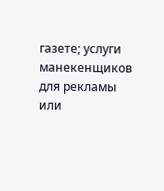газете; услуги манекенщиков для рекламы или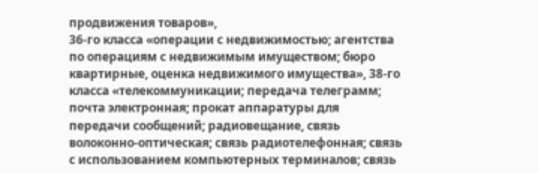продвижения товаров»,
36-го класса «операции с недвижимостью; агентства по операциям с недвижимым имуществом; бюро квартирные, оценка недвижимого имущества», 38-го класса «телекоммуникации; передача телеграмм; почта электронная; прокат аппаратуры для передачи сообщений; радиовещание, связь волоконно-оптическая; связь радиотелефонная; связь с использованием компьютерных терминалов; связь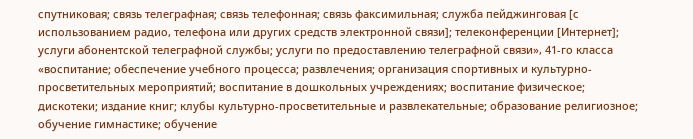спутниковая; связь телеграфная; связь телефонная; связь факсимильная; служба пейджинговая [с использованием радио, телефона или других средств электронной связи]; телеконференции [Интернет]; услуги абонентской телеграфной службы; услуги по предоставлению телеграфной связи», 41-го класса «воспитание; обеспечение учебного процесса; развлечения; организация спортивных и культурно-просветительных мероприятий; воспитание в дошкольных учреждениях; воспитание физическое; дискотеки; издание книг; клубы культурно-просветительные и развлекательные; образование религиозное; обучение гимнастике; обучение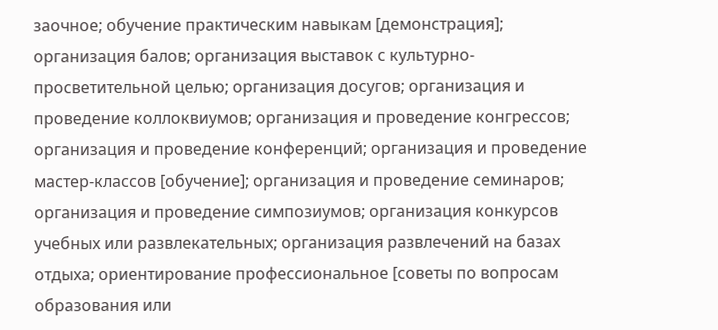заочное; обучение практическим навыкам [демонстрация]; организация балов; организация выставок с культурно-просветительной целью; организация досугов; организация и проведение коллоквиумов; организация и проведение конгрессов; организация и проведение конференций; организация и проведение мастер-классов [обучение]; организация и проведение семинаров; организация и проведение симпозиумов; организация конкурсов учебных или развлекательных; организация развлечений на базах отдыха; ориентирование профессиональное [советы по вопросам образования или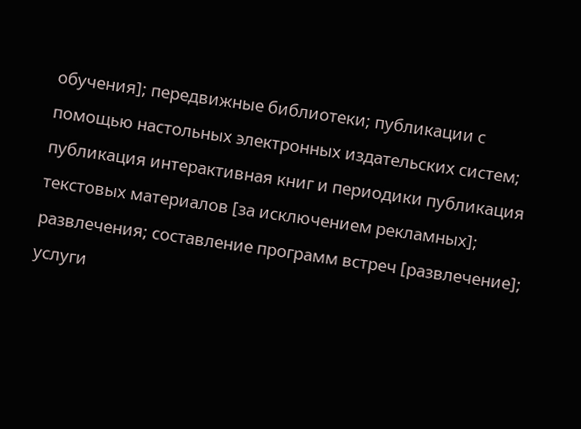обучения]; передвижные библиотеки; публикации с помощью настольных электронных издательских систем; публикация интерактивная книг и периодики публикация текстовых материалов [за исключением рекламных]; развлечения; составление программ встреч [развлечение]; услуги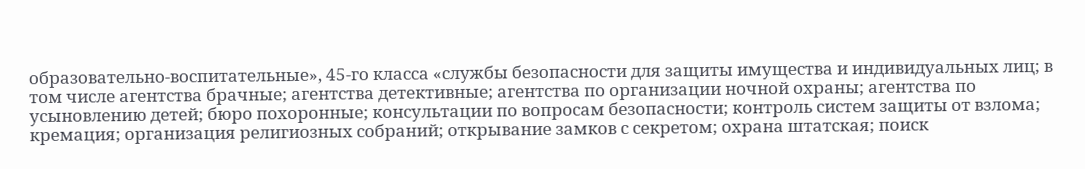образовательно-воспитательные», 45-го класса «службы безопасности для защиты имущества и индивидуальных лиц; в том числе агентства брачные; агентства детективные; агентства по организации ночной охраны; агентства по усыновлению детей; бюро похоронные; консультации по вопросам безопасности; контроль систем защиты от взлома; кремация; организация религиозных собраний; открывание замков с секретом; охрана штатская; поиск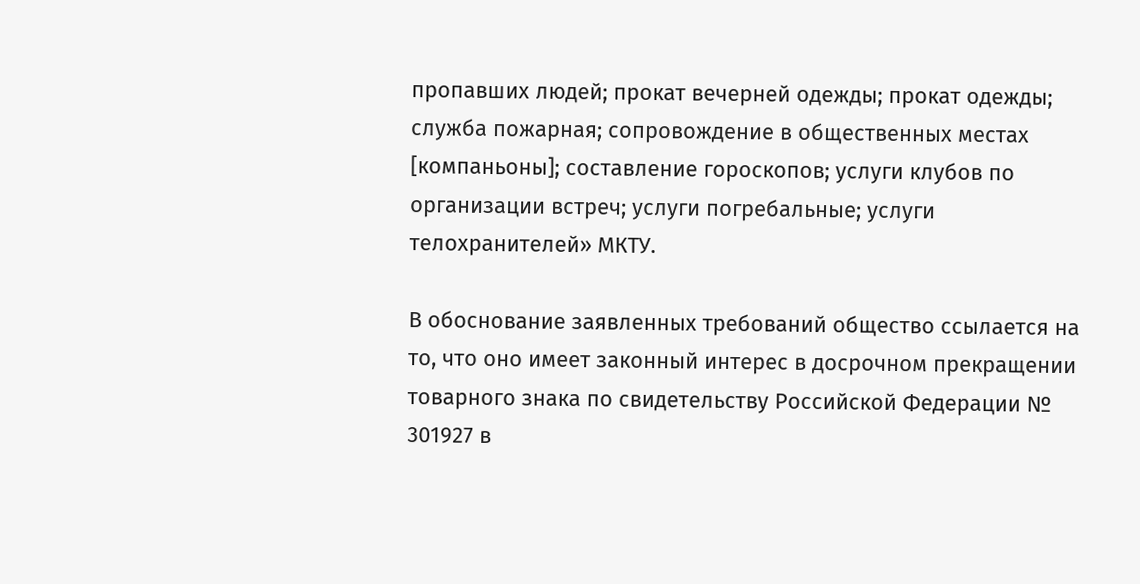пропавших людей; прокат вечерней одежды; прокат одежды; служба пожарная; сопровождение в общественных местах [компаньоны]; составление гороскопов; услуги клубов по организации встреч; услуги погребальные; услуги телохранителей» МКТУ.

В обоснование заявленных требований общество ссылается на то, что оно имеет законный интерес в досрочном прекращении товарного знака по свидетельству Российской Федерации № 301927 в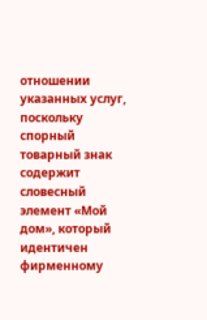отношении указанных услуг, поскольку спорный товарный знак содержит словесный элемент «Мой дом», который идентичен фирменному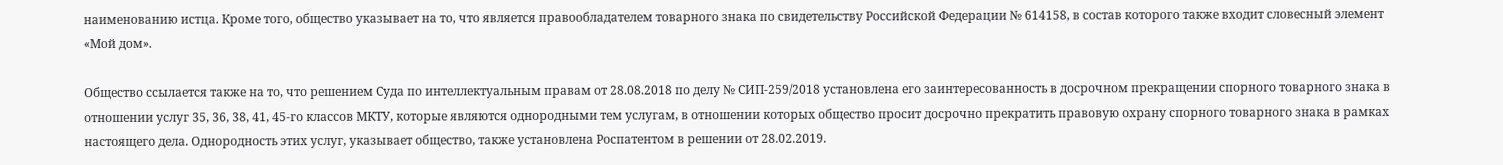наименованию истца. Кроме того, общество указывает на то, что является правообладателем товарного знака по свидетельству Российской Федерации № 614158, в состав которого также входит словесный элемент «Мой дом».

Общество ссылается также на то, что решением Суда по интеллектуальным правам от 28.08.2018 по делу № СИП-259/2018 установлена его заинтересованность в досрочном прекращении спорного товарного знака в отношении услуг 35, 36, 38, 41, 45-го классов МКТУ, которые являются однородными тем услугам, в отношении которых общество просит досрочно прекратить правовую охрану спорного товарного знака в рамках настоящего дела. Однородность этих услуг, указывает общество, также установлена Роспатентом в решении от 28.02.2019.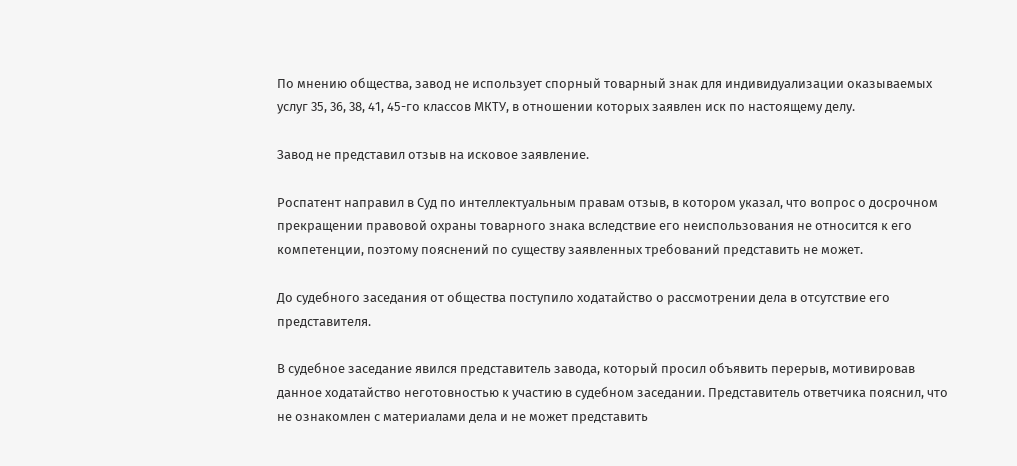По мнению общества, завод не использует спорный товарный знак для индивидуализации оказываемых услуг 35, 36, 38, 41, 45-го классов МКТУ, в отношении которых заявлен иск по настоящему делу.

Завод не представил отзыв на исковое заявление.

Роспатент направил в Суд по интеллектуальным правам отзыв, в котором указал, что вопрос о досрочном прекращении правовой охраны товарного знака вследствие его неиспользования не относится к его компетенции, поэтому пояснений по существу заявленных требований представить не может.

До судебного заседания от общества поступило ходатайство о рассмотрении дела в отсутствие его представителя.

В судебное заседание явился представитель завода, который просил объявить перерыв, мотивировав данное ходатайство неготовностью к участию в судебном заседании. Представитель ответчика пояснил, что не ознакомлен с материалами дела и не может представить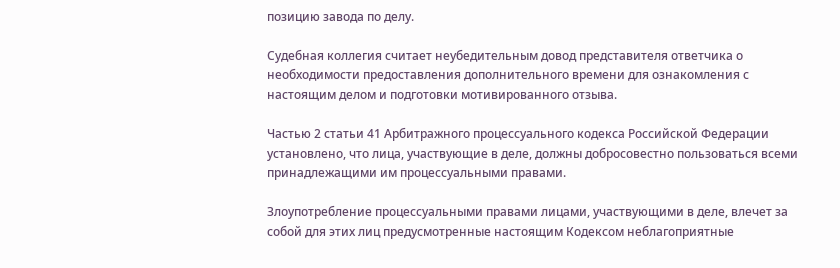позицию завода по делу.

Судебная коллегия считает неубедительным довод представителя ответчика о необходимости предоставления дополнительного времени для ознакомления с настоящим делом и подготовки мотивированного отзыва.

Частью 2 статьи 41 Арбитражного процессуального кодекса Российской Федерации установлено, что лица, участвующие в деле, должны добросовестно пользоваться всеми принадлежащими им процессуальными правами.

Злоупотребление процессуальными правами лицами, участвующими в деле, влечет за собой для этих лиц предусмотренные настоящим Кодексом неблагоприятные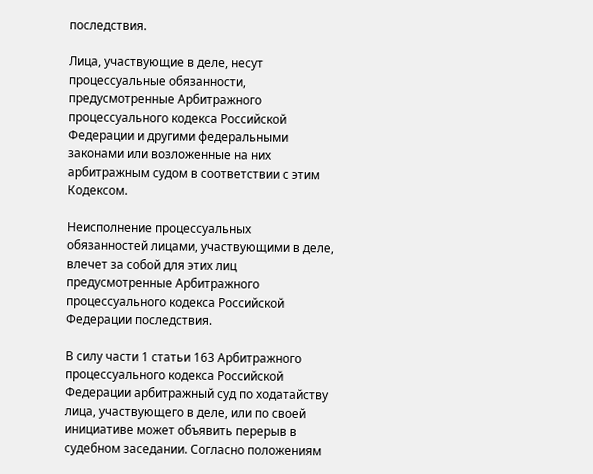последствия.

Лица, участвующие в деле, несут процессуальные обязанности, предусмотренные Арбитражного процессуального кодекса Российской Федерации и другими федеральными законами или возложенные на них арбитражным судом в соответствии с этим Кодексом.

Неисполнение процессуальных обязанностей лицами, участвующими в деле, влечет за собой для этих лиц предусмотренные Арбитражного процессуального кодекса Российской Федерации последствия.

В силу части 1 статьи 163 Арбитражного процессуального кодекса Российской Федерации арбитражный суд по ходатайству лица, участвующего в деле, или по своей инициативе может объявить перерыв в судебном заседании. Согласно положениям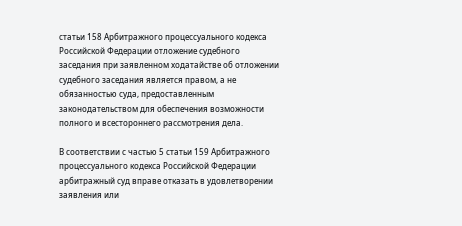статьи 158 Арбитражного процессуального кодекса Российской Федерации отложение судебного заседания при заявленном ходатайстве об отложении судебного заседания является правом, а не обязанностью суда, предоставленным законодательством для обеспечения возможности полного и всестороннего рассмотрения дела.

В соответствии с частью 5 статьи 159 Арбитражного процессуального кодекса Российской Федерации арбитражный суд вправе отказать в удовлетворении заявления или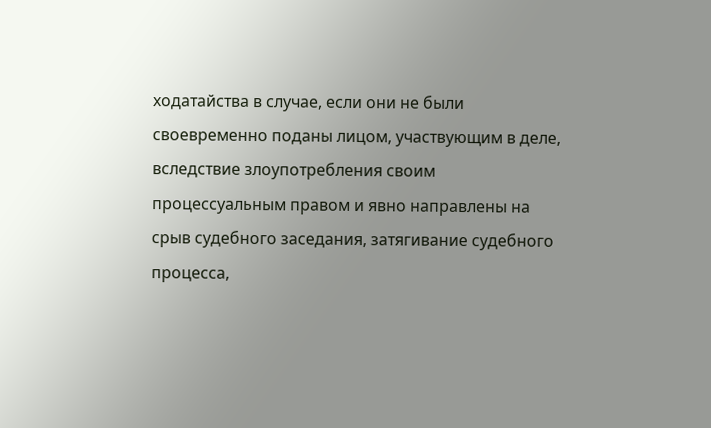ходатайства в случае, если они не были своевременно поданы лицом, участвующим в деле, вследствие злоупотребления своим процессуальным правом и явно направлены на срыв судебного заседания, затягивание судебного процесса,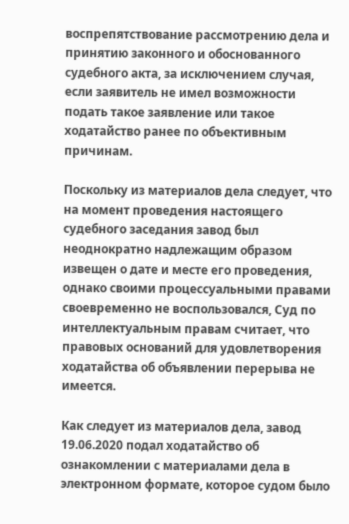воспрепятствование рассмотрению дела и принятию законного и обоснованного судебного акта, за исключением случая, если заявитель не имел возможности подать такое заявление или такое ходатайство ранее по объективным причинам.

Поскольку из материалов дела следует, что на момент проведения настоящего судебного заседания завод был неоднократно надлежащим образом извещен о дате и месте его проведения, однако своими процессуальными правами своевременно не воспользовался, Суд по интеллектуальным правам считает, что правовых оснований для удовлетворения ходатайства об объявлении перерыва не имеется.

Как следует из материалов дела, завод 19.06.2020 подал ходатайство об ознакомлении с материалами дела в электронном формате, которое судом было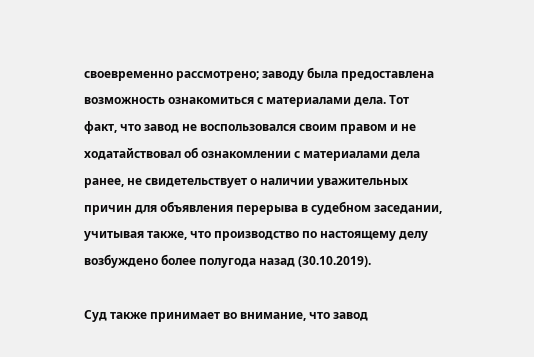своевременно рассмотрено; заводу была предоставлена возможность ознакомиться с материалами дела. Тот факт, что завод не воспользовался своим правом и не ходатайствовал об ознакомлении с материалами дела ранее, не свидетельствует о наличии уважительных причин для объявления перерыва в судебном заседании, учитывая также, что производство по настоящему делу возбуждено более полугода назад (30.10.2019).

Суд также принимает во внимание, что завод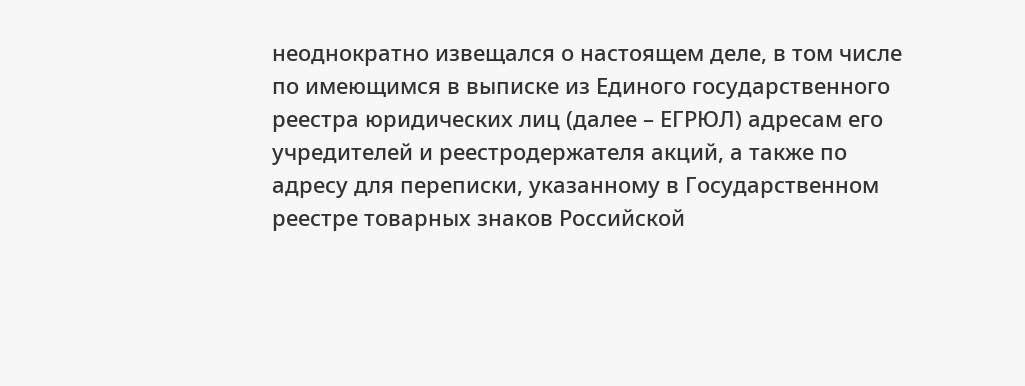неоднократно извещался о настоящем деле, в том числе по имеющимся в выписке из Единого государственного реестра юридических лиц (далее – ЕГРЮЛ) адресам его учредителей и реестродержателя акций, а также по адресу для переписки, указанному в Государственном реестре товарных знаков Российской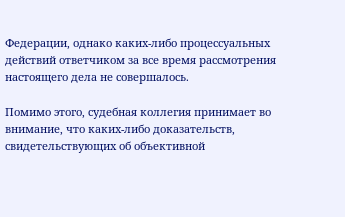Федерации, однако каких-либо процессуальных действий ответчиком за все время рассмотрения настоящего дела не совершалось.

Помимо этого, судебная коллегия принимает во внимание, что каких-либо доказательств, свидетельствующих об объективной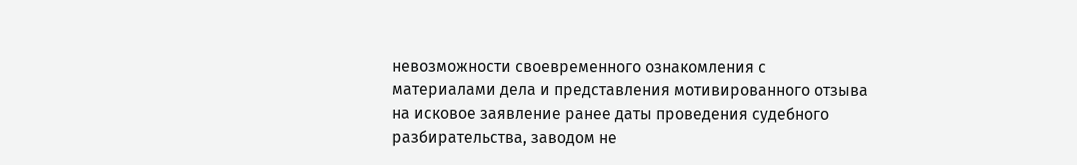невозможности своевременного ознакомления с материалами дела и представления мотивированного отзыва на исковое заявление ранее даты проведения судебного разбирательства, заводом не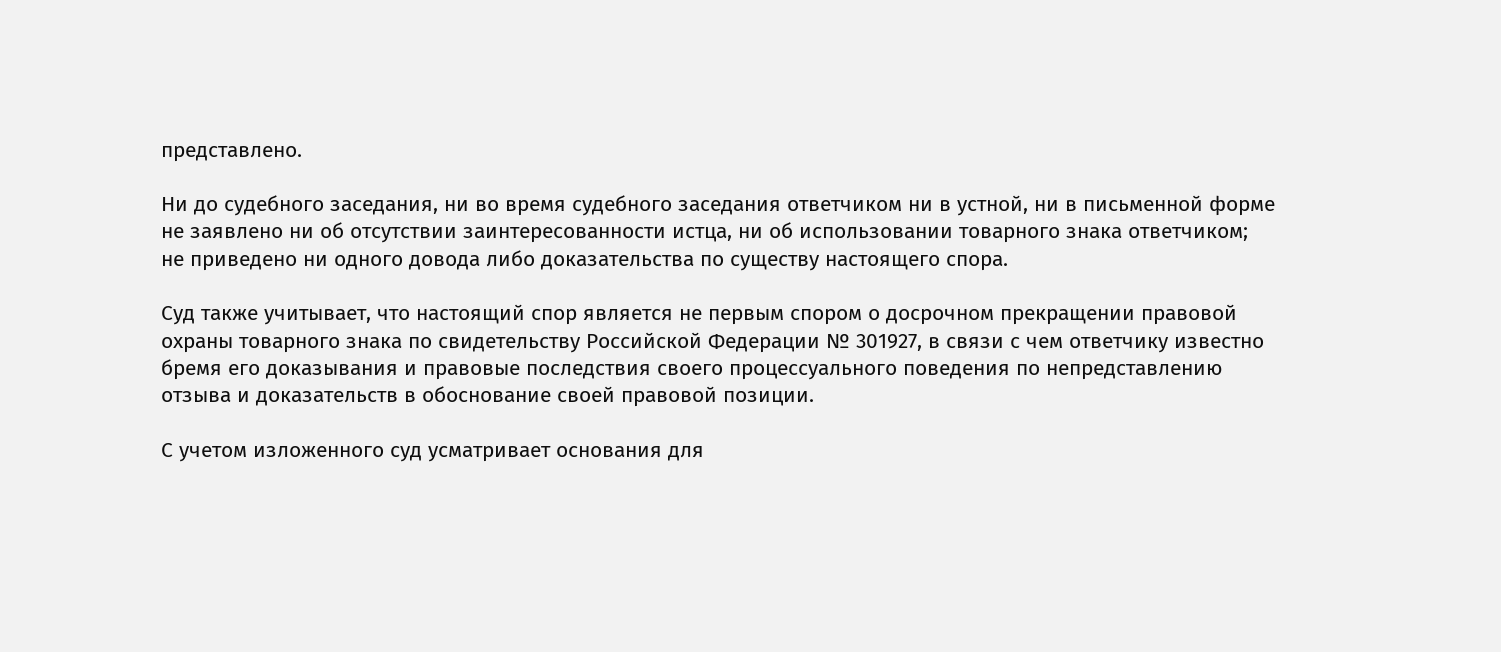представлено.

Ни до судебного заседания, ни во время судебного заседания ответчиком ни в устной, ни в письменной форме не заявлено ни об отсутствии заинтересованности истца, ни об использовании товарного знака ответчиком;                  не приведено ни одного довода либо доказательства по существу настоящего спора.

Суд также учитывает, что настоящий спор является не первым спором о досрочном прекращении правовой охраны товарного знака по свидетельству Российской Федерации № 301927, в связи с чем ответчику известно бремя его доказывания и правовые последствия своего процессуального поведения по непредставлению отзыва и доказательств в обоснование своей правовой позиции.

С учетом изложенного суд усматривает основания для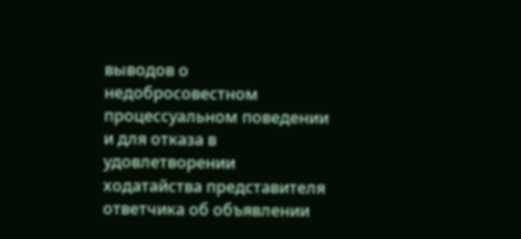выводов о недобросовестном процессуальном поведении и для отказа в удовлетворении ходатайства представителя ответчика об объявлении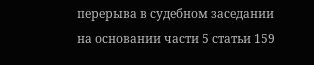перерыва в судебном заседании на основании части 5 статьи 159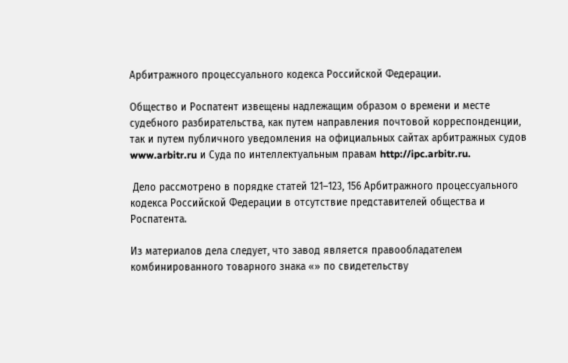Арбитражного процессуального кодекса Российской Федерации.

Общество и Роспатент извещены надлежащим образом о времени и месте судебного разбирательства, как путем направления почтовой корреспонденции, так и путем публичного уведомления на официальных сайтах арбитражных судов www.arbitr.ru и Суда по интеллектуальным правам http://ipc.arbitr.ru.

 Дело рассмотрено в порядке статей 121–123, 156 Арбитражного процессуального кодекса Российской Федерации в отсутствие представителей общества и Роспатента.

Из материалов дела следует, что завод является правообладателем комбинированного товарного знака «» по свидетельству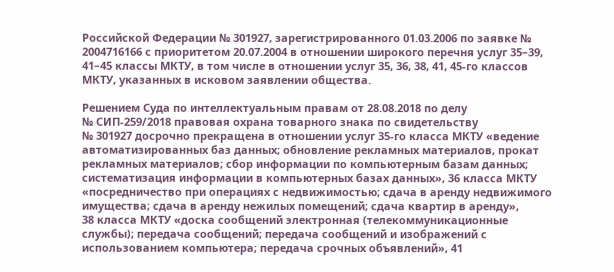Российской Федерации № 301927, зарегистрированного 01.03.2006 по заявке № 2004716166 с приоритетом 20.07.2004 в отношении широкого перечня услуг 35–39, 41–45 классы МКТУ, в том числе в отношении услуг 35, 36, 38, 41, 45-го классов МКТУ, указанных в исковом заявлении общества.

Решением Суда по интеллектуальным правам от 28.08.2018 по делу
№ СИП-259/2018 правовая охрана товарного знака по свидетельству
№ 301927 досрочно прекращена в отношении услуг 35-го класса МКТУ «ведение автоматизированных баз данных; обновление рекламных материалов, прокат рекламных материалов; сбор информации по компьютерным базам данных; систематизация информации в компьютерных базах данных», 36 класса МКТУ «посредничество при операциях с недвижимостью; сдача в аренду недвижимого имущества; сдача в аренду нежилых помещений; сдача квартир в аренду»,                          38 класса МКТУ «доска сообщений электронная (телекоммуникационные службы); передача сообщений; передача сообщений и изображений с использованием компьютера; передача срочных объявлений», 41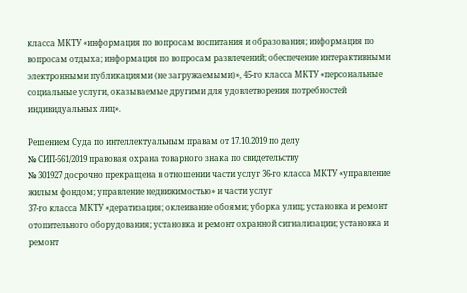класса МКТУ «информация по вопросам воспитания и образования; информация по вопросам отдыха; информация по вопросам развлечений; обеспечение интерактивными электронными публикациями (не загружаемыми)», 45-го класса МКТУ «персональные социальные услуги, оказываемые другими для удовлетворения потребностей индивидуальных лиц».

Решением Суда по интеллектуальным правам от 17.10.2019 по делу
№ СИП-561/2019 правовая охрана товарного знака по свидетельству
№ 301927 досрочно прекращена в отношении части услуг 36-го класса МКТУ «управление жилым фондом; управление недвижимостью» и части услуг
37-го класса МКТУ «дератизация; оклеивание обоями; уборка улиц; установка и ремонт отопительного оборудования; установка и ремонт охранной сигнализации; установка и ремонт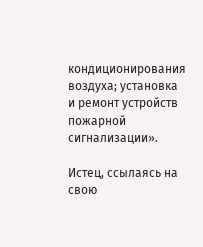кондиционирования воздуха; установка и ремонт устройств пожарной сигнализации».

Истец, ссылаясь на свою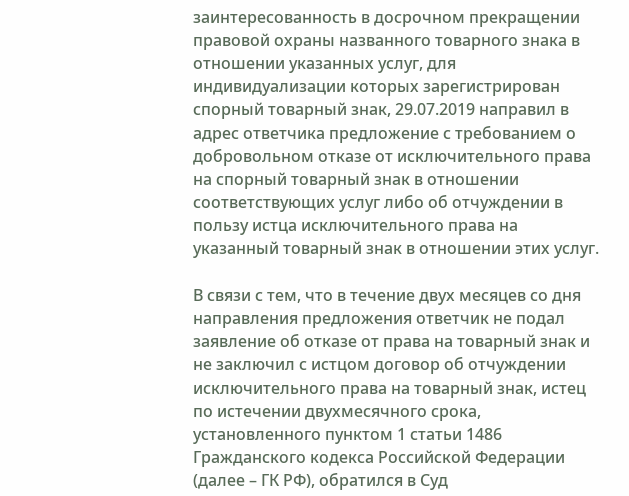заинтересованность в досрочном прекращении правовой охраны названного товарного знака в отношении указанных услуг, для индивидуализации которых зарегистрирован спорный товарный знак, 29.07.2019 направил в адрес ответчика предложение с требованием о добровольном отказе от исключительного права на спорный товарный знак в отношении соответствующих услуг либо об отчуждении в пользу истца исключительного права на указанный товарный знак в отношении этих услуг.

В связи с тем, что в течение двух месяцев со дня направления предложения ответчик не подал заявление об отказе от права на товарный знак и не заключил с истцом договор об отчуждении исключительного права на товарный знак, истец по истечении двухмесячного срока, установленного пунктом 1 статьи 1486 Гражданского кодекса Российской Федерации (далее – ГК РФ), обратился в Суд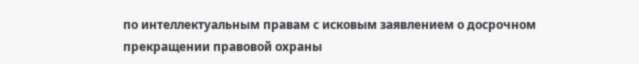по интеллектуальным правам с исковым заявлением о досрочном прекращении правовой охраны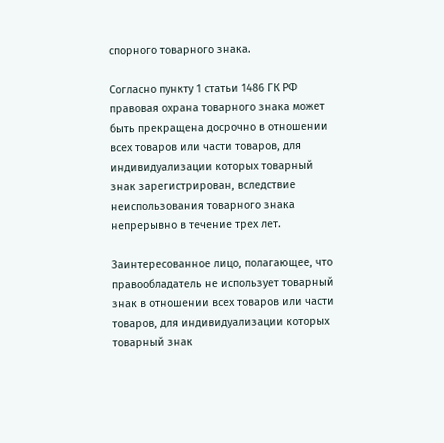спорного товарного знака.

Согласно пункту 1 статьи 1486 ГК РФ правовая охрана товарного знака может быть прекращена досрочно в отношении всех товаров или части товаров, для индивидуализации которых товарный знак зарегистрирован, вследствие неиспользования товарного знака непрерывно в течение трех лет.

Заинтересованное лицо, полагающее, что правообладатель не использует товарный знак в отношении всех товаров или части товаров, для индивидуализации которых товарный знак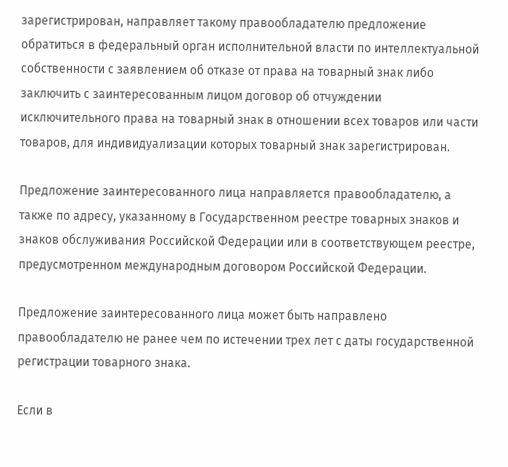зарегистрирован, направляет такому правообладателю предложение обратиться в федеральный орган исполнительной власти по интеллектуальной собственности с заявлением об отказе от права на товарный знак либо заключить с заинтересованным лицом договор об отчуждении исключительного права на товарный знак в отношении всех товаров или части товаров, для индивидуализации которых товарный знак зарегистрирован.

Предложение заинтересованного лица направляется правообладателю, а также по адресу, указанному в Государственном реестре товарных знаков и знаков обслуживания Российской Федерации или в соответствующем реестре, предусмотренном международным договором Российской Федерации.

Предложение заинтересованного лица может быть направлено правообладателю не ранее чем по истечении трех лет с даты государственной регистрации товарного знака.

Если в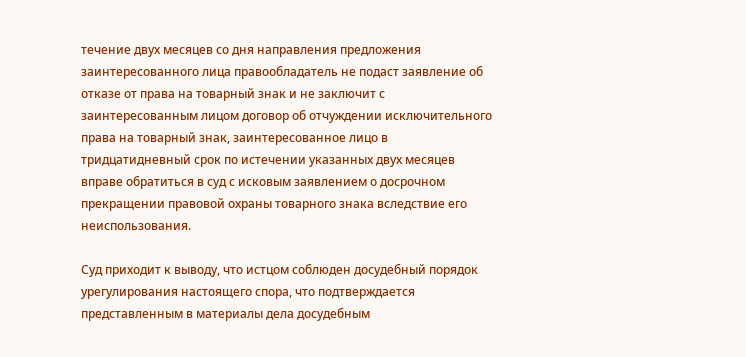течение двух месяцев со дня направления предложения заинтересованного лица правообладатель не подаст заявление об отказе от права на товарный знак и не заключит с заинтересованным лицом договор об отчуждении исключительного права на товарный знак, заинтересованное лицо в тридцатидневный срок по истечении указанных двух месяцев вправе обратиться в суд с исковым заявлением о досрочном прекращении правовой охраны товарного знака вследствие его неиспользования.

Суд приходит к выводу, что истцом соблюден досудебный порядок урегулирования настоящего спора, что подтверждается представленным в материалы дела досудебным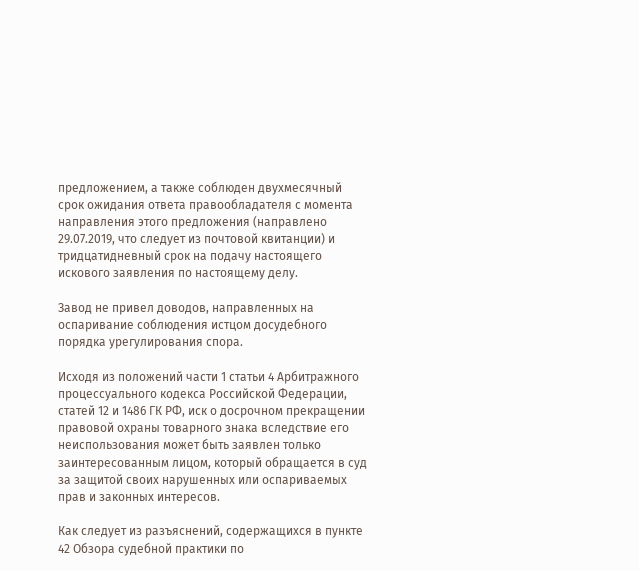предложением, а также соблюден двухмесячный срок ожидания ответа правообладателя с момента направления этого предложения (направлено 29.07.2019, что следует из почтовой квитанции) и тридцатидневный срок на подачу настоящего искового заявления по настоящему делу.

Завод не привел доводов, направленных на оспаривание соблюдения истцом досудебного порядка урегулирования спора.

Исходя из положений части 1 статьи 4 Арбитражного процессуального кодекса Российской Федерации, статей 12 и 1486 ГК РФ, иск о досрочном прекращении правовой охраны товарного знака вследствие его неиспользования может быть заявлен только заинтересованным лицом, который обращается в суд за защитой своих нарушенных или оспариваемых прав и законных интересов.

Как следует из разъяснений, содержащихся в пункте 42 Обзора судебной практики по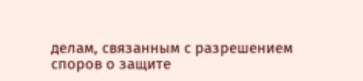делам, связанным с разрешением споров о защите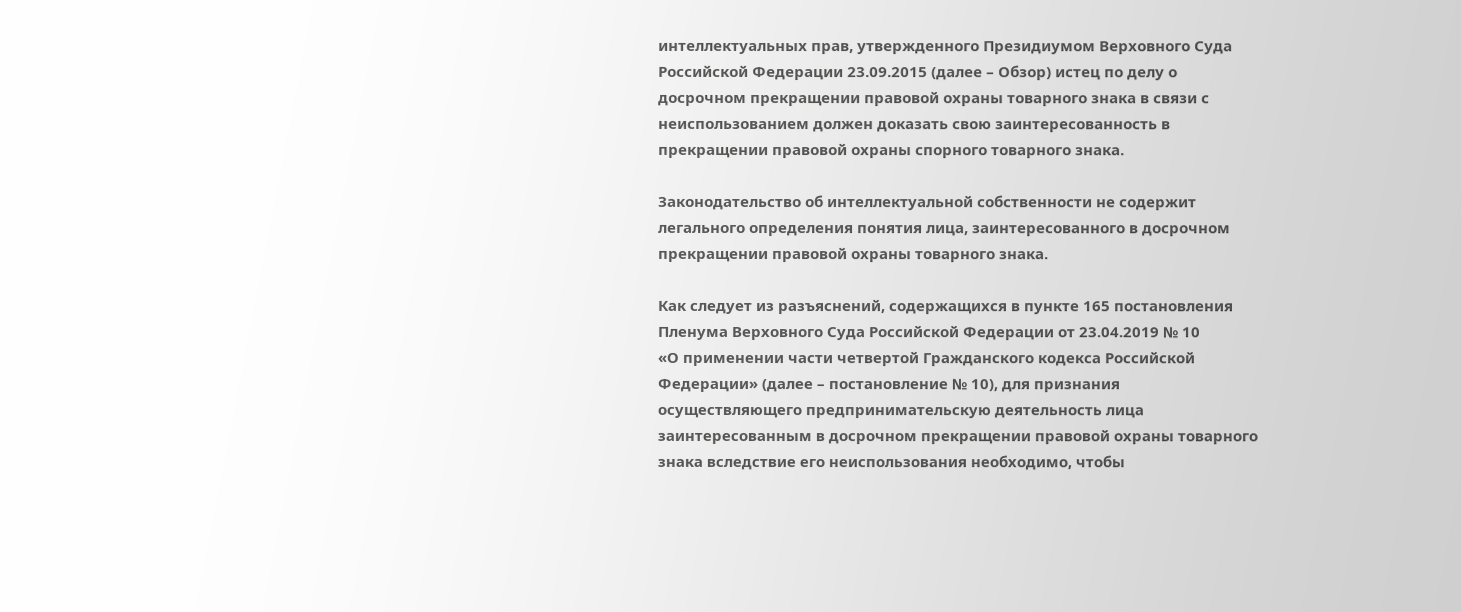интеллектуальных прав, утвержденного Президиумом Верховного Суда Российской Федерации 23.09.2015 (далее – Обзор) истец по делу о досрочном прекращении правовой охраны товарного знака в связи с неиспользованием должен доказать свою заинтересованность в прекращении правовой охраны спорного товарного знака.

Законодательство об интеллектуальной собственности не содержит легального определения понятия лица, заинтересованного в досрочном прекращении правовой охраны товарного знака.

Как следует из разъяснений, содержащихся в пункте 165 постановления Пленума Верховного Суда Российской Федерации от 23.04.2019 № 10                             «О применении части четвертой Гражданского кодекса Российской Федерации» (далее – постановление № 10), для признания осуществляющего предпринимательскую деятельность лица заинтересованным в досрочном прекращении правовой охраны товарного знака вследствие его неиспользования необходимо, чтобы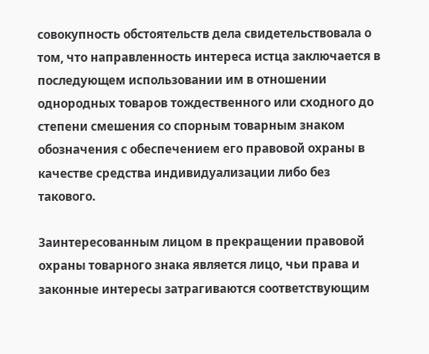совокупность обстоятельств дела свидетельствовала о том, что направленность интереса истца заключается в последующем использовании им в отношении однородных товаров тождественного или сходного до степени смешения со спорным товарным знаком обозначения с обеспечением его правовой охраны в качестве средства индивидуализации либо без такового.

Заинтересованным лицом в прекращении правовой охраны товарного знака является лицо, чьи права и законные интересы затрагиваются соответствующим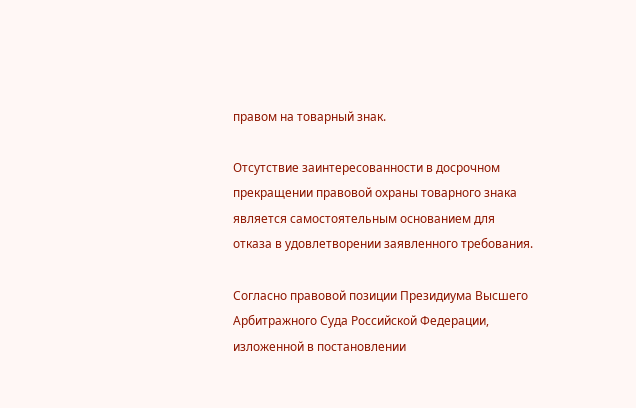правом на товарный знак.

Отсутствие заинтересованности в досрочном прекращении правовой охраны товарного знака является самостоятельным основанием для отказа в удовлетворении заявленного требования.

Согласно правовой позиции Президиума Высшего Арбитражного Суда Российской Федерации, изложенной в постановлении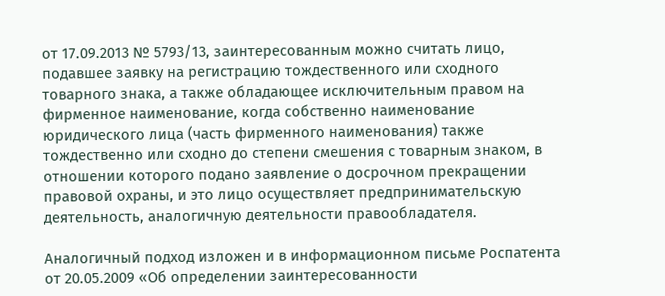от 17.09.2013 № 5793/13, заинтересованным можно считать лицо, подавшее заявку на регистрацию тождественного или сходного товарного знака, а также обладающее исключительным правом на фирменное наименование, когда собственно наименование юридического лица (часть фирменного наименования) также тождественно или сходно до степени смешения с товарным знаком, в отношении которого подано заявление о досрочном прекращении правовой охраны, и это лицо осуществляет предпринимательскую деятельность, аналогичную деятельности правообладателя.

Аналогичный подход изложен и в информационном письме Роспатента            от 20.05.2009 «Об определении заинтересованности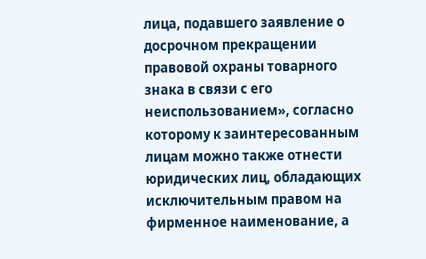лица, подавшего заявление о досрочном прекращении правовой охраны товарного знака в связи с его неиспользованием», согласно которому к заинтересованным лицам можно также отнести юридических лиц, обладающих исключительным правом на фирменное наименование, а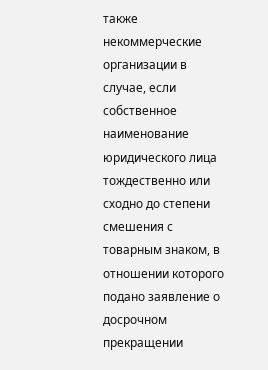также некоммерческие организации в случае, если собственное наименование юридического лица тождественно или сходно до степени смешения с товарным знаком, в отношении которого подано заявление о досрочном прекращении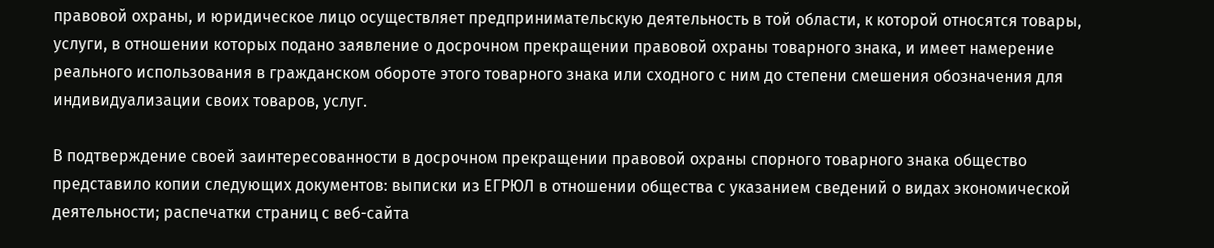правовой охраны, и юридическое лицо осуществляет предпринимательскую деятельность в той области, к которой относятся товары, услуги, в отношении которых подано заявление о досрочном прекращении правовой охраны товарного знака, и имеет намерение реального использования в гражданском обороте этого товарного знака или сходного с ним до степени смешения обозначения для индивидуализации своих товаров, услуг.

В подтверждение своей заинтересованности в досрочном прекращении правовой охраны спорного товарного знака общество представило копии следующих документов: выписки из ЕГРЮЛ в отношении общества с указанием сведений о видах экономической деятельности; распечатки страниц с веб-сайта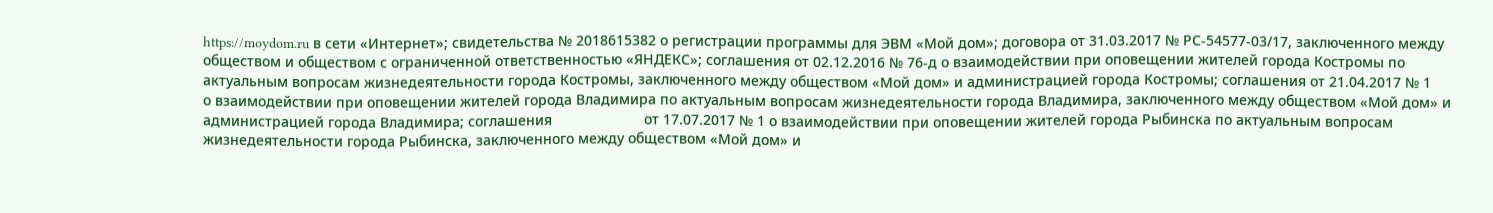https://moydom.ru в сети «Интернет»; свидетельства № 2018615382 о регистрации программы для ЭВМ «Мой дом»; договора от 31.03.2017 № РС-54577-03/17, заключенного между обществом и обществом с ограниченной ответственностью «ЯНДЕКС»; соглашения от 02.12.2016 № 76-д о взаимодействии при оповещении жителей города Костромы по актуальным вопросам жизнедеятельности города Костромы, заключенного между обществом «Мой дом» и администрацией города Костромы; соглашения от 21.04.2017 № 1                          о взаимодействии при оповещении жителей города Владимира по актуальным вопросам жизнедеятельности города Владимира, заключенного между обществом «Мой дом» и администрацией города Владимира; соглашения                       от 17.07.2017 № 1 о взаимодействии при оповещении жителей города Рыбинска по актуальным вопросам жизнедеятельности города Рыбинска, заключенного между обществом «Мой дом» и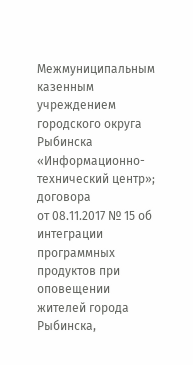Межмуниципальным казенным учреждением городского округа Рыбинска «Информационно-технический центр»; договора                   от 08.11.2017 № 15 об интеграции программных продуктов при оповещении жителей города Рыбинска,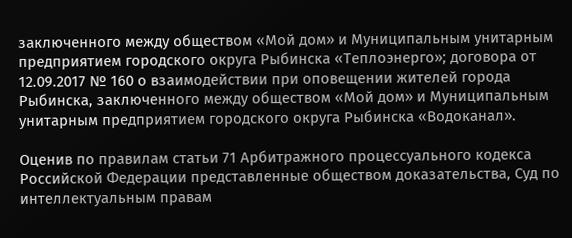заключенного между обществом «Мой дом» и Муниципальным унитарным предприятием городского округа Рыбинска «Теплоэнерго»; договора от 12.09.2017 № 160 о взаимодействии при оповещении жителей города Рыбинска, заключенного между обществом «Мой дом» и Муниципальным унитарным предприятием городского округа Рыбинска «Водоканал».

Оценив по правилам статьи 71 Арбитражного процессуального кодекса Российской Федерации представленные обществом доказательства, Суд по интеллектуальным правам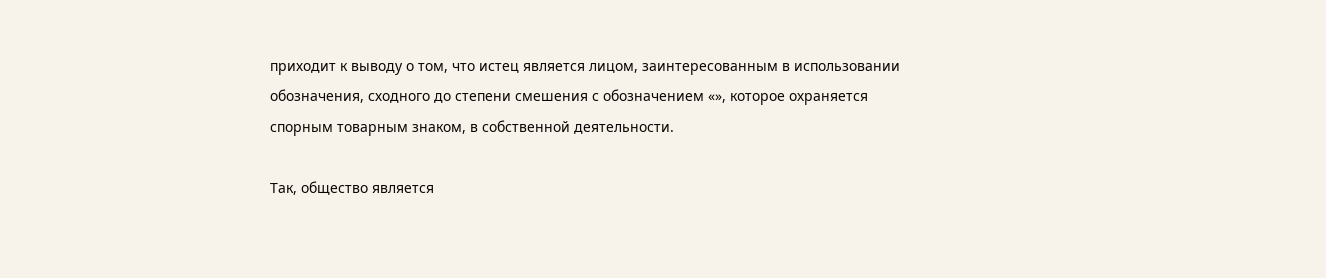приходит к выводу о том, что истец является лицом, заинтересованным в использовании обозначения, сходного до степени смешения с обозначением «», которое охраняется  спорным товарным знаком, в собственной деятельности.

Так, общество является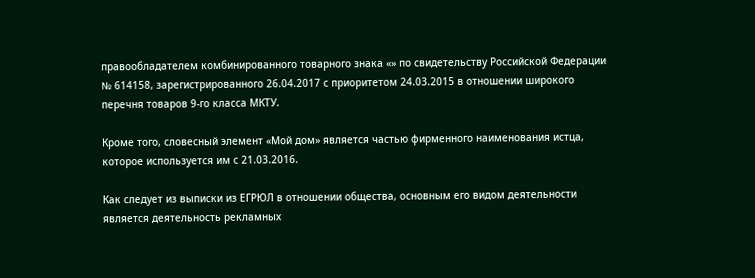правообладателем комбинированного товарного знака «» по свидетельству Российской Федерации     № 614158, зарегистрированного 26.04.2017 с приоритетом 24.03.2015 в отношении широкого перечня товаров 9-го класса МКТУ.

Кроме того, словесный элемент «Мой дом» является частью фирменного наименования истца, которое используется им с 21.03.2016.

Как следует из выписки из ЕГРЮЛ в отношении общества, основным его видом деятельности является деятельность рекламных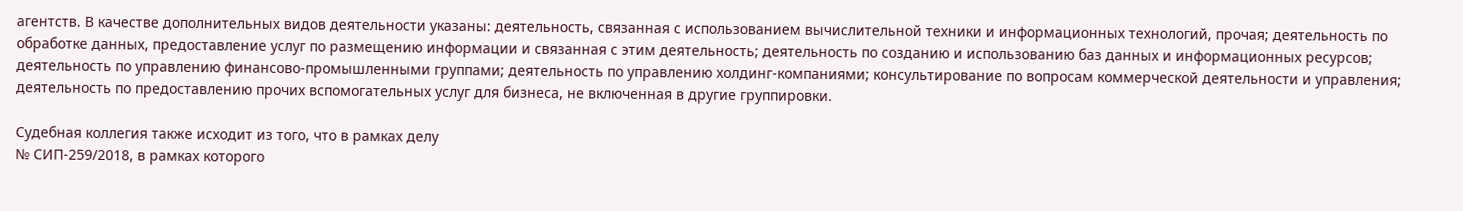агентств. В качестве дополнительных видов деятельности указаны: деятельность, связанная с использованием вычислительной техники и информационных технологий, прочая; деятельность по обработке данных, предоставление услуг по размещению информации и связанная с этим деятельность; деятельность по созданию и использованию баз данных и информационных ресурсов; деятельность по управлению финансово-промышленными группами; деятельность по управлению холдинг-компаниями; консультирование по вопросам коммерческой деятельности и управления; деятельность по предоставлению прочих вспомогательных услуг для бизнеса, не включенная в другие группировки.

Судебная коллегия также исходит из того, что в рамках делу
№ СИП-259/2018, в рамках которого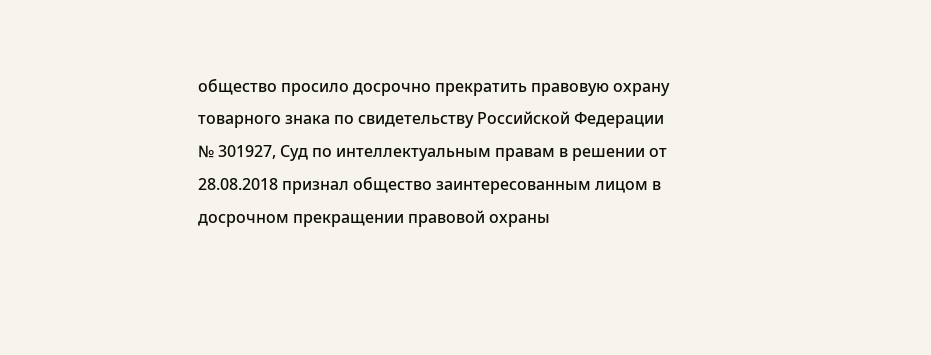общество просило досрочно прекратить правовую охрану товарного знака по свидетельству Российской Федерации                    № 301927, Суд по интеллектуальным правам в решении от 28.08.2018 признал общество заинтересованным лицом в досрочном прекращении правовой охраны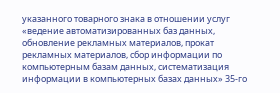указанного товарного знака в отношении услуг «ведение автоматизированных баз данных, обновление рекламных материалов, прокат рекламных материалов, сбор информации по компьютерным базам данных, систематизация информации в компьютерных базах данных» 35-го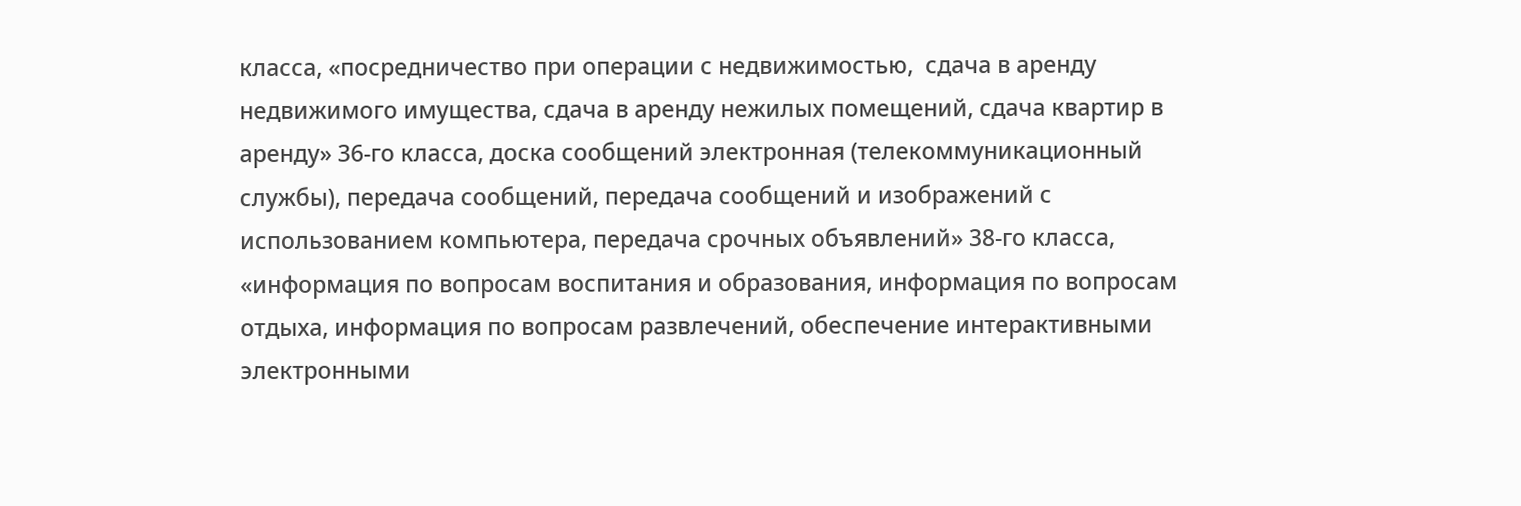класса, «посредничество при операции с недвижимостью,  сдача в аренду недвижимого имущества, сдача в аренду нежилых помещений, сдача квартир в аренду» 36-го класса, доска сообщений электронная (телекоммуникационный службы), передача сообщений, передача сообщений и изображений с использованием компьютера, передача срочных объявлений» 38-го класса, «информация по вопросам воспитания и образования, информация по вопросам отдыха, информация по вопросам развлечений, обеспечение интерактивными электронными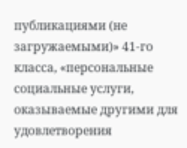публикациями (не загружаемыми)» 41-го класса, «персональные социальные услуги, оказываемые другими для удовлетворения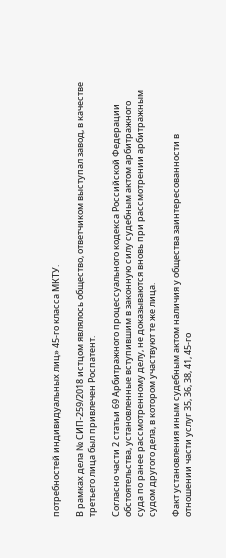потребностей индивидуальных лиц» 45-го класса МКТУ.

В рамках дела № СИП-259/2018 истцом являлось общество, ответчиком выступал завод, в качестве третьего лица был привлечен Роспатент.

Согласно части 2 статьи 69 Арбитражного процессуального кодекса Российской Федерации  обстоятельства, установленные вступившим в законную силу судебным актом арбитражного суда по ранее рассмотренному делу, не доказываются вновь при рассмотрении арбитражным судом другого дела, в котором участвуют те же лица.

Факт установления иным судебным актом наличия у общества заинтересованности в отношении части услуг 35, 36, 38, 41, 45-го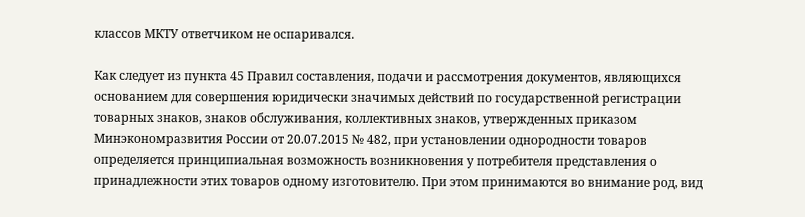классов МКТУ ответчиком не оспаривался.

Как следует из пункта 45 Правил составления, подачи и рассмотрения документов, являющихся основанием для совершения юридически значимых действий по государственной регистрации товарных знаков, знаков обслуживания, коллективных знаков, утвержденных приказом Минэкономразвития России от 20.07.2015 № 482, при установлении однородности товаров определяется принципиальная возможность возникновения у потребителя представления о принадлежности этих товаров одному изготовителю. При этом принимаются во внимание род, вид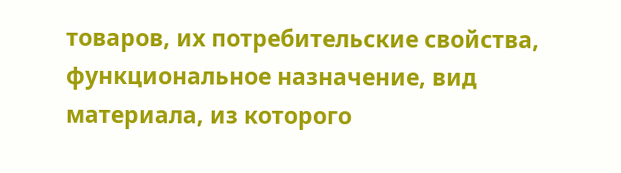товаров, их потребительские свойства, функциональное назначение, вид материала, из которого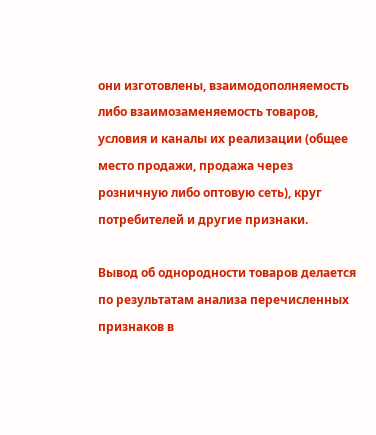они изготовлены, взаимодополняемость либо взаимозаменяемость товаров, условия и каналы их реализации (общее место продажи, продажа через розничную либо оптовую сеть), круг потребителей и другие признаки.

Вывод об однородности товаров делается по результатам анализа перечисленных признаков в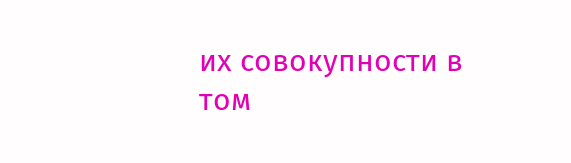их совокупности в том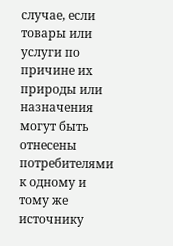случае, если товары или услуги по причине их природы или назначения могут быть отнесены потребителями к одному и тому же источнику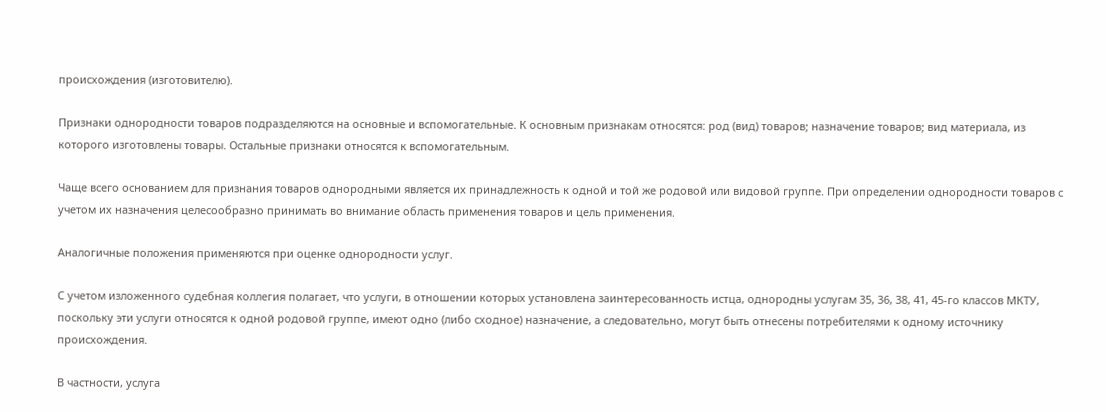происхождения (изготовителю).

Признаки однородности товаров подразделяются на основные и вспомогательные. К основным признакам относятся: род (вид) товаров; назначение товаров; вид материала, из которого изготовлены товары. Остальные признаки относятся к вспомогательным.

Чаще всего основанием для признания товаров однородными является их принадлежность к одной и той же родовой или видовой группе. При определении однородности товаров с учетом их назначения целесообразно принимать во внимание область применения товаров и цель применения.

Аналогичные положения применяются при оценке однородности услуг.

С учетом изложенного судебная коллегия полагает, что услуги, в отношении которых установлена заинтересованность истца, однородны услугам 35, 36, 38, 41, 45-го классов МКТУ, поскольку эти услуги относятся к одной родовой группе, имеют одно (либо сходное) назначение, а следовательно, могут быть отнесены потребителями к одному источнику происхождения.

В частности, услуга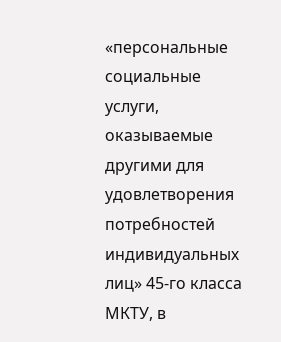«персональные социальные услуги, оказываемые другими для удовлетворения потребностей индивидуальных лиц» 45-го класса МКТУ, в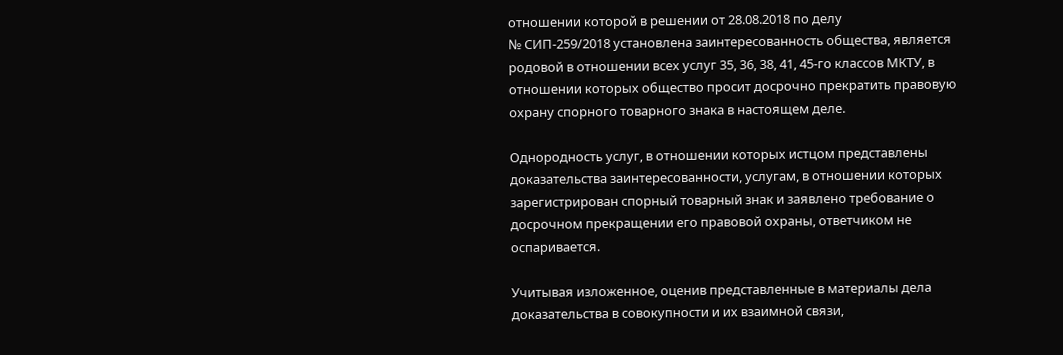отношении которой в решении от 28.08.2018 по делу
№ СИП-259/2018 установлена заинтересованность общества, является родовой в отношении всех услуг 35, 36, 38, 41, 45-го классов МКТУ, в отношении которых общество просит досрочно прекратить правовую охрану спорного товарного знака в настоящем деле.

Однородность услуг, в отношении которых истцом представлены доказательства заинтересованности, услугам, в отношении которых зарегистрирован спорный товарный знак и заявлено требование о досрочном прекращении его правовой охраны, ответчиком не оспаривается.

Учитывая изложенное, оценив представленные в материалы дела доказательства в совокупности и их взаимной связи,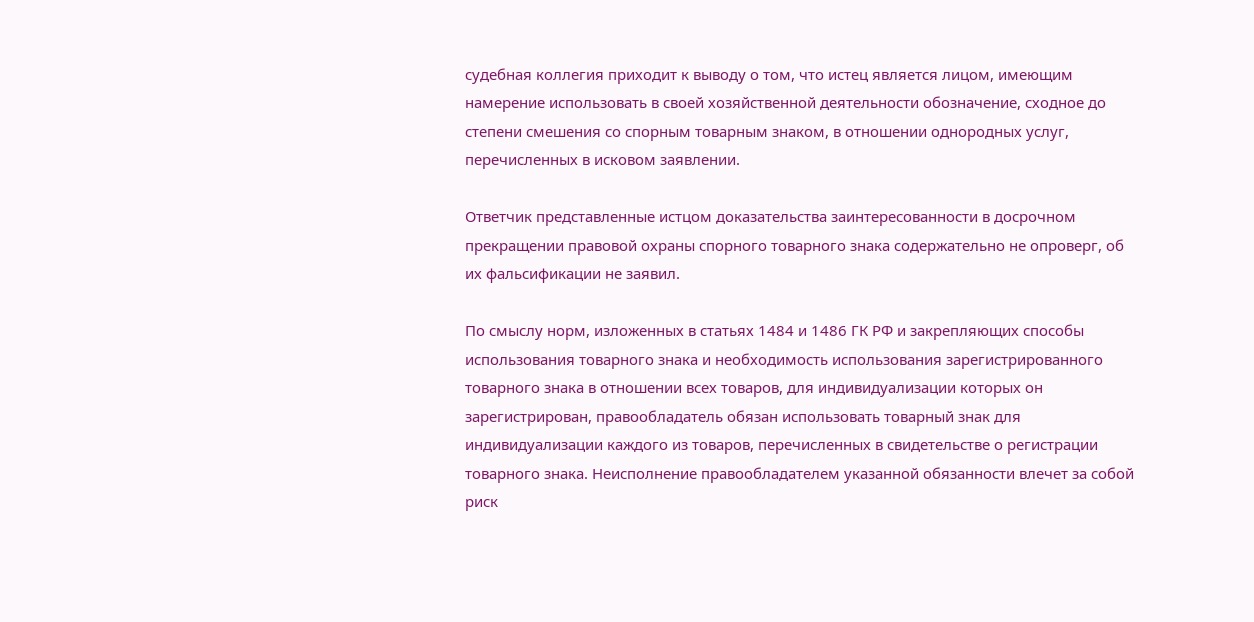судебная коллегия приходит к выводу о том, что истец является лицом, имеющим намерение использовать в своей хозяйственной деятельности обозначение, сходное до степени смешения со спорным товарным знаком, в отношении однородных услуг, перечисленных в исковом заявлении.

Ответчик представленные истцом доказательства заинтересованности в досрочном прекращении правовой охраны спорного товарного знака содержательно не опроверг, об их фальсификации не заявил.

По смыслу норм, изложенных в статьях 1484 и 1486 ГК РФ и закрепляющих способы использования товарного знака и необходимость использования зарегистрированного товарного знака в отношении всех товаров, для индивидуализации которых он зарегистрирован, правообладатель обязан использовать товарный знак для индивидуализации каждого из товаров, перечисленных в свидетельстве о регистрации товарного знака. Неисполнение правообладателем указанной обязанности влечет за собой риск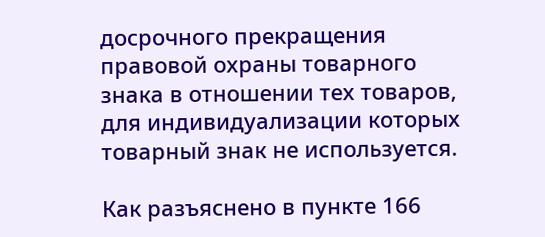досрочного прекращения правовой охраны товарного знака в отношении тех товаров, для индивидуализации которых товарный знак не используется.

Как разъяснено в пункте 166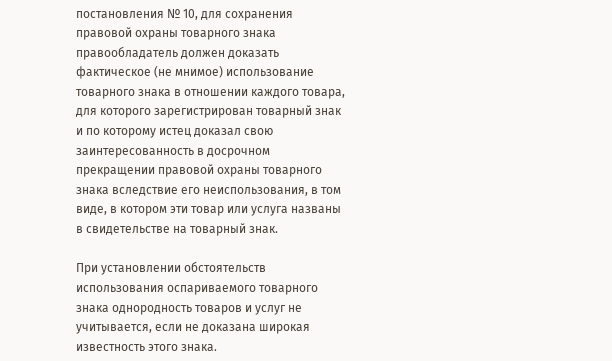постановления № 10, для сохранения правовой охраны товарного знака правообладатель должен доказать фактическое (не мнимое) использование товарного знака в отношении каждого товара, для которого зарегистрирован товарный знак и по которому истец доказал свою заинтересованность в досрочном прекращении правовой охраны товарного знака вследствие его неиспользования, в том виде, в котором эти товар или услуга названы в свидетельстве на товарный знак.

При установлении обстоятельств использования оспариваемого товарного знака однородность товаров и услуг не учитывается, если не доказана широкая известность этого знака.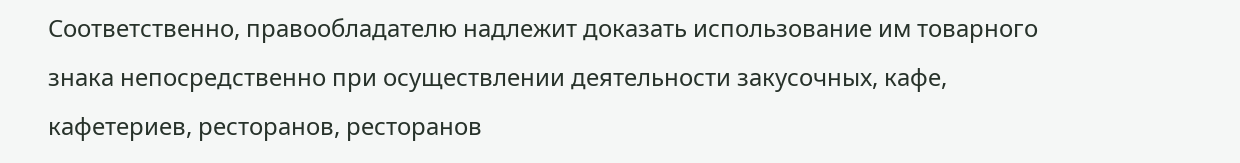Соответственно, правообладателю надлежит доказать использование им товарного знака непосредственно при осуществлении деятельности закусочных, кафе, кафетериев, ресторанов, ресторанов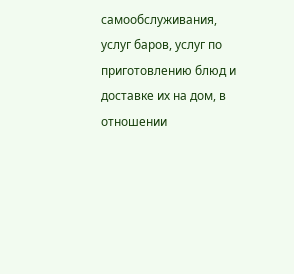самообслуживания, услуг баров, услуг по приготовлению блюд и доставке их на дом, в отношении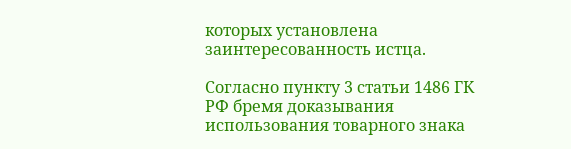которых установлена заинтересованность истца.

Согласно пункту 3 статьи 1486 ГК РФ бремя доказывания использования товарного знака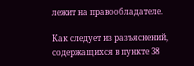лежит на правообладателе.

Как следует из разъяснений, содержащихся в пункте 38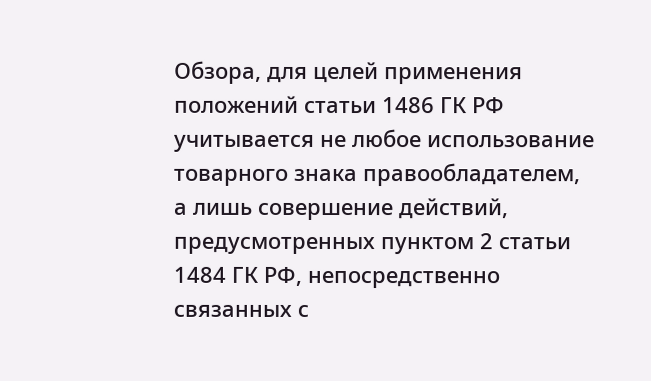Обзора, для целей применения положений статьи 1486 ГК РФ учитывается не любое использование товарного знака правообладателем, а лишь совершение действий, предусмотренных пунктом 2 статьи 1484 ГК РФ, непосредственно связанных с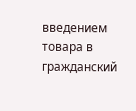введением товара в гражданский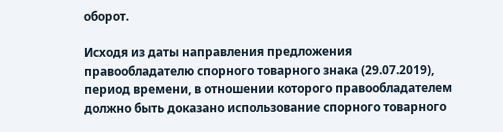оборот.

Исходя из даты направления предложения правообладателю спорного товарного знака (29.07.2019), период времени, в отношении которого правообладателем должно быть доказано использование спорного товарного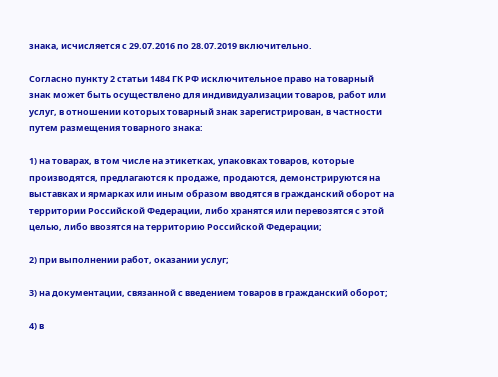знака, исчисляется с 29.07.2016 по 28.07.2019 включительно.

Согласно пункту 2 статьи 1484 ГК РФ исключительное право на товарный знак может быть осуществлено для индивидуализации товаров, работ или услуг, в отношении которых товарный знак зарегистрирован, в частности путем размещения товарного знака:

1) на товарах, в том числе на этикетках, упаковках товаров, которые производятся, предлагаются к продаже, продаются, демонстрируются на выставках и ярмарках или иным образом вводятся в гражданский оборот на территории Российской Федерации, либо хранятся или перевозятся с этой целью, либо ввозятся на территорию Российской Федерации;

2) при выполнении работ, оказании услуг;

3) на документации, связанной с введением товаров в гражданский оборот;

4) в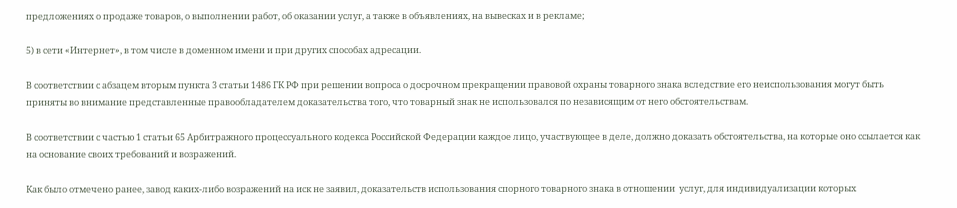предложениях о продаже товаров, о выполнении работ, об оказании услуг, а также в объявлениях, на вывесках и в рекламе;

5) в сети «Интернет», в том числе в доменном имени и при других способах адресации.

В соответствии с абзацем вторым пункта 3 статьи 1486 ГК РФ при решении вопроса о досрочном прекращении правовой охраны товарного знака вследствие его неиспользования могут быть приняты во внимание представленные правообладателем доказательства того, что товарный знак не использовался по независящим от него обстоятельствам.

В соответствии с частью 1 статьи 65 Арбитражного процессуального кодекса Российской Федерации каждое лицо, участвующее в деле, должно доказать обстоятельства, на которые оно ссылается как на основание своих требований и возражений.

Как было отмечено ранее, завод каких-либо возражений на иск не заявил, доказательств использования спорного товарного знака в отношении  услуг, для индивидуализации которых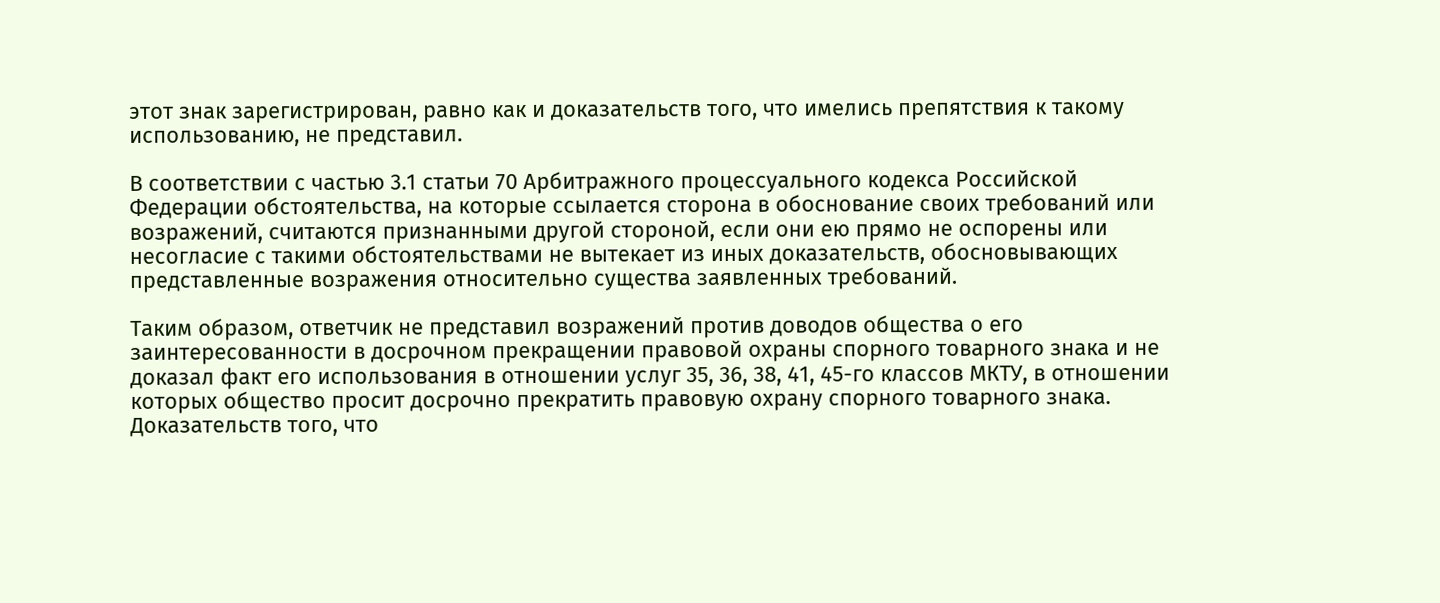этот знак зарегистрирован, равно как и доказательств того, что имелись препятствия к такому использованию, не представил.

В соответствии с частью 3.1 статьи 70 Арбитражного процессуального кодекса Российской Федерации обстоятельства, на которые ссылается сторона в обоснование своих требований или возражений, считаются признанными другой стороной, если они ею прямо не оспорены или несогласие с такими обстоятельствами не вытекает из иных доказательств, обосновывающих представленные возражения относительно существа заявленных требований.

Таким образом, ответчик не представил возражений против доводов общества о его заинтересованности в досрочном прекращении правовой охраны спорного товарного знака и не доказал факт его использования в отношении услуг 35, 36, 38, 41, 45-го классов МКТУ, в отношении которых общество просит досрочно прекратить правовую охрану спорного товарного знака. Доказательств того, что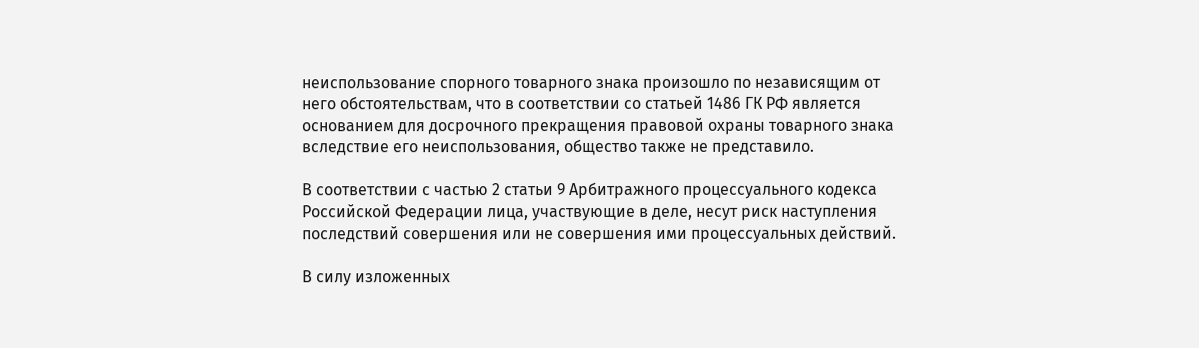неиспользование спорного товарного знака произошло по независящим от него обстоятельствам, что в соответствии со статьей 1486 ГК РФ является основанием для досрочного прекращения правовой охраны товарного знака вследствие его неиспользования, общество также не представило.

В соответствии с частью 2 статьи 9 Арбитражного процессуального кодекса Российской Федерации лица, участвующие в деле, несут риск наступления последствий совершения или не совершения ими процессуальных действий.

В силу изложенных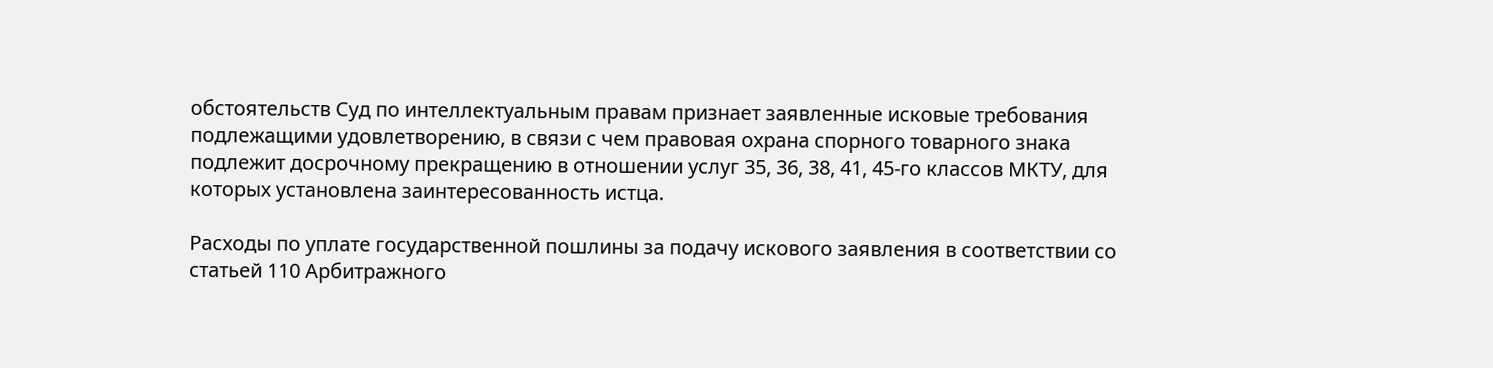обстоятельств Суд по интеллектуальным правам признает заявленные исковые требования подлежащими удовлетворению, в связи с чем правовая охрана спорного товарного знака подлежит досрочному прекращению в отношении услуг 35, 36, 38, 41, 45-го классов МКТУ, для которых установлена заинтересованность истца.

Расходы по уплате государственной пошлины за подачу искового заявления в соответствии со статьей 110 Арбитражного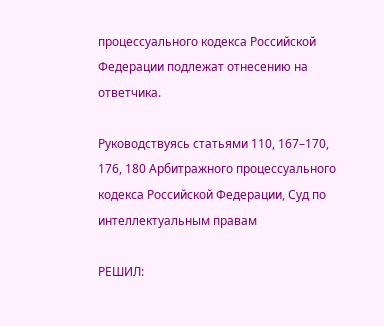процессуального кодекса Российской Федерации подлежат отнесению на ответчика.

Руководствуясь статьями 110, 167–170, 176, 180 Арбитражного процессуального кодекса Российской Федерации, Суд по интеллектуальным правам

РЕШИЛ: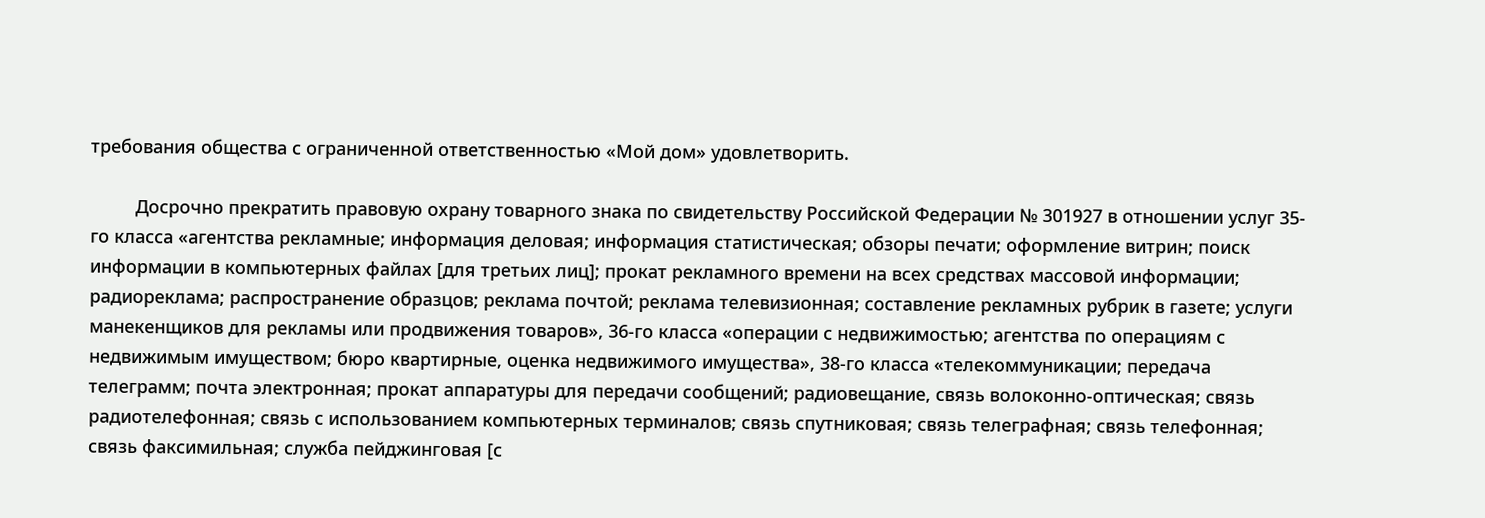требования общества с ограниченной ответственностью «Мой дом» удовлетворить.

         Досрочно прекратить правовую охрану товарного знака по свидетельству Российской Федерации № 301927 в отношении услуг 35-го класса «агентства рекламные; информация деловая; информация статистическая; обзоры печати; оформление витрин; поиск информации в компьютерных файлах [для третьих лиц]; прокат рекламного времени на всех средствах массовой информации; радиореклама; распространение образцов; реклама почтой; реклама телевизионная; составление рекламных рубрик в газете; услуги манекенщиков для рекламы или продвижения товаров», 36-го класса «операции с недвижимостью; агентства по операциям с недвижимым имуществом; бюро квартирные, оценка недвижимого имущества», 38-го класса «телекоммуникации; передача телеграмм; почта электронная; прокат аппаратуры для передачи сообщений; радиовещание, связь волоконно-оптическая; связь радиотелефонная; связь с использованием компьютерных терминалов; связь спутниковая; связь телеграфная; связь телефонная; связь факсимильная; служба пейджинговая [с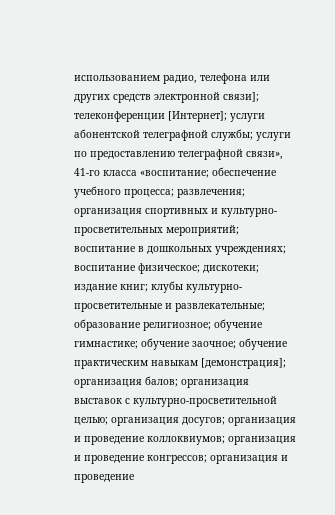использованием радио, телефона или других средств электронной связи]; телеконференции [Интернет]; услуги абонентской телеграфной службы; услуги по предоставлению телеграфной связи», 41-го класса «воспитание; обеспечение учебного процесса; развлечения; организация спортивных и культурно-просветительных мероприятий; воспитание в дошкольных учреждениях; воспитание физическое; дискотеки; издание книг; клубы культурно-просветительные и развлекательные; образование религиозное; обучение гимнастике; обучение заочное; обучение практическим навыкам [демонстрация]; организация балов; организация выставок с культурно-просветительной целью; организация досугов; организация и проведение коллоквиумов; организация и проведение конгрессов; организация и проведение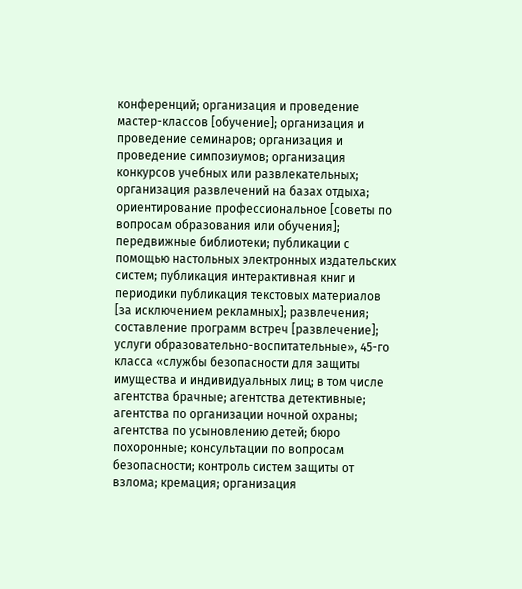конференций; организация и проведение мастер-классов [обучение]; организация и проведение семинаров; организация и проведение симпозиумов; организация конкурсов учебных или развлекательных; организация развлечений на базах отдыха; ориентирование профессиональное [советы по вопросам образования или обучения]; передвижные библиотеки; публикации с помощью настольных электронных издательских систем; публикация интерактивная книг и периодики публикация текстовых материалов [за исключением рекламных]; развлечения; составление программ встреч [развлечение]; услуги образовательно-воспитательные», 45-го класса «службы безопасности для защиты имущества и индивидуальных лиц; в том числе агентства брачные; агентства детективные; агентства по организации ночной охраны; агентства по усыновлению детей; бюро похоронные; консультации по вопросам безопасности; контроль систем защиты от взлома; кремация; организация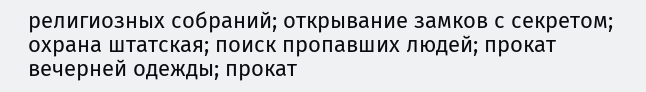религиозных собраний; открывание замков с секретом; охрана штатская; поиск пропавших людей; прокат вечерней одежды; прокат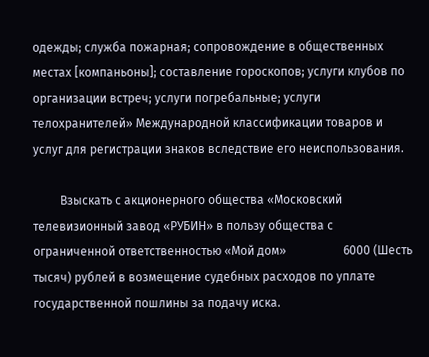одежды; служба пожарная; сопровождение в общественных местах [компаньоны]; составление гороскопов; услуги клубов по организации встреч; услуги погребальные; услуги телохранителей» Международной классификации товаров и услуг для регистрации знаков вследствие его неиспользования.

         Взыскать с акционерного общества «Московский телевизионный завод «РУБИН» в пользу общества с ограниченной ответственностью «Мой дом»                   6000 (Шесть тысяч) рублей в возмещение судебных расходов по уплате государственной пошлины за подачу иска.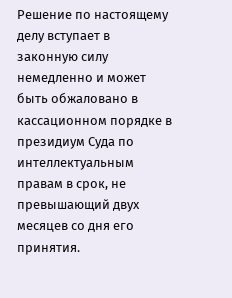Решение по настоящему делу вступает в законную силу немедленно и может быть обжаловано в кассационном порядке в президиум Суда по интеллектуальным правам в срок, не превышающий двух месяцев со дня его принятия.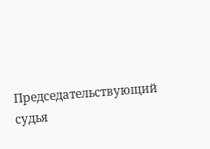Председательствующий судья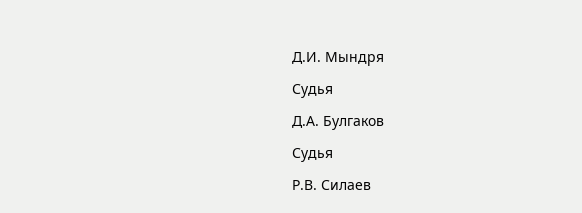Д.И. Мындря

Судья

Д.А. Булгаков

Судья

Р.В. Силаев